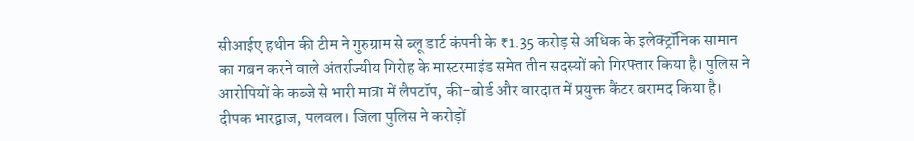सीआईए हथीन की टीम ने गुरुग्राम से ब्लू डार्ट कंपनी के ₹1.35 करोड़ से अधिक के इलेक्ट्रॉनिक सामान का गबन करने वाले अंतर्राज्यीय गिरोह के मास्टरमाइंड समेत तीन सदस्यों को गिरफ्तार किया है। पुलिस ने आरोपियों के कब्जे से भारी मात्रा में लैपटॉप, की-बोर्ड और वारदात में प्रयुक्त कैंटर बरामद किया है।
दीपक भारद्वाज, पलवल। जिला पुलिस ने करोड़ों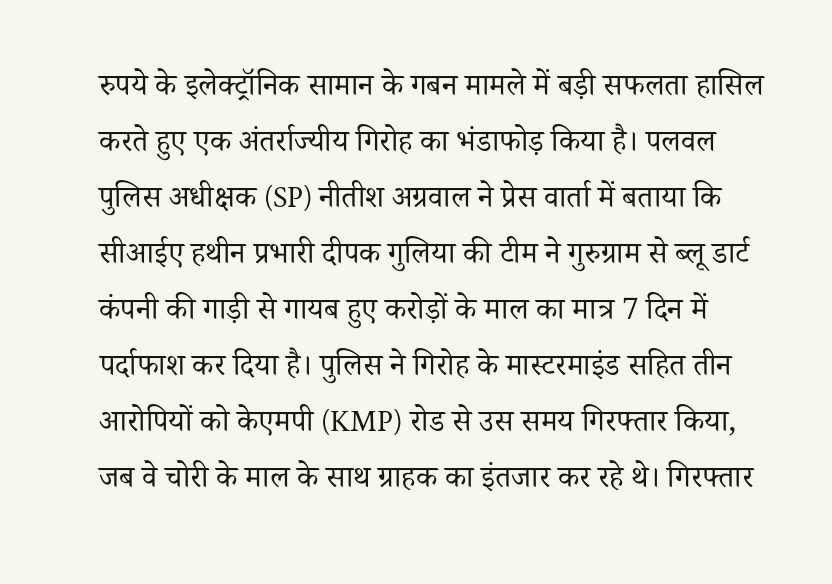रुपये के इलेक्ट्रॉनिक सामान के गबन मामले में बड़ी सफलता हासिल करते हुए एक अंतर्राज्यीय गिरोह का भंडाफोड़ किया है। पलवल पुलिस अधीक्षक (SP) नीतीश अग्रवाल ने प्रेस वार्ता में बताया कि सीआईए हथीन प्रभारी दीपक गुलिया की टीम ने गुरुग्राम से ब्लू डार्ट कंपनी की गाड़ी से गायब हुए करोड़ों के माल का मात्र 7 दिन में पर्दाफाश कर दिया है। पुलिस ने गिरोह के मास्टरमाइंड सहित तीन आरोपियों को केएमपी (KMP) रोड से उस समय गिरफ्तार किया, जब वे चोरी के माल के साथ ग्राहक का इंतजार कर रहे थे। गिरफ्तार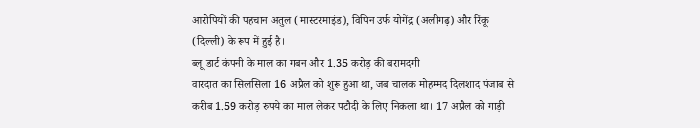आरोपियों की पहचान अतुल (मास्टरमाइंड), विपिन उर्फ योगेंद्र (अलीगढ़) और रिंकू (दिल्ली) के रूप में हुई है।
ब्लू डार्ट कंपनी के माल का गबन और 1.35 करोड़ की बरामदगी
वारदात का सिलसिला 16 अप्रैल को शुरू हुआ था, जब चालक मोहम्मद दिलशाद पंजाब से करीब 1.59 करोड़ रुपये का माल लेकर पटौदी के लिए निकला था। 17 अप्रैल को गाड़ी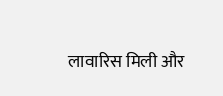लावारिस मिली और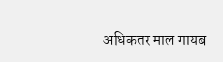अधिकतर माल गायब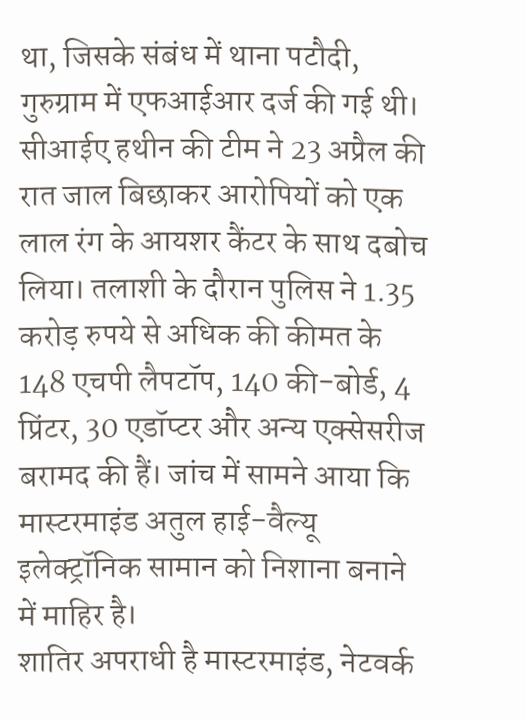था, जिसके संबंध में थाना पटौदी, गुरुग्राम में एफआईआर दर्ज की गई थी। सीआईए हथीन की टीम ने 23 अप्रैल की रात जाल बिछाकर आरोपियों को एक लाल रंग के आयशर कैंटर के साथ दबोच लिया। तलाशी के दौरान पुलिस ने 1.35 करोड़ रुपये से अधिक की कीमत के 148 एचपी लैपटॉप, 140 की-बोर्ड, 4 प्रिंटर, 30 एडॉप्टर और अन्य एक्सेसरीज बरामद की हैं। जांच में सामने आया कि मास्टरमाइंड अतुल हाई-वैल्यू इलेक्ट्रॉनिक सामान को निशाना बनाने में माहिर है।
शातिर अपराधी है मास्टरमाइंड, नेटवर्क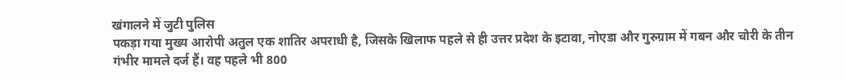खंगालने में जुटी पुलिस
पकड़ा गया मुख्य आरोपी अतुल एक शातिर अपराधी है, जिसके खिलाफ पहले से ही उत्तर प्रदेश के इटावा, नोएडा और गुरुग्राम में गबन और चोरी के तीन गंभीर मामले दर्ज हैं। वह पहले भी 800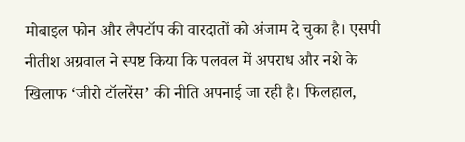मोबाइल फोन और लैपटॉप की वारदातों को अंजाम दे चुका है। एसपी नीतीश अग्रवाल ने स्पष्ट किया कि पलवल में अपराध और नशे के खिलाफ ‘जीरो टॉलरेंस’ की नीति अपनाई जा रही है। फिलहाल,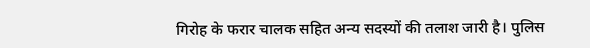गिरोह के फरार चालक सहित अन्य सदस्यों की तलाश जारी है। पुलिस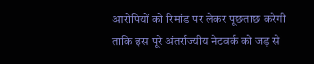आरोपियों को रिमांड पर लेकर पूछताछ करेगी ताकि इस पूरे अंतर्राज्यीय नेटवर्क को जड़ से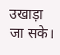उखाड़ा जा सके।